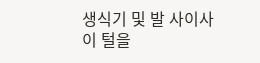생식기 및 발 사이사이 털을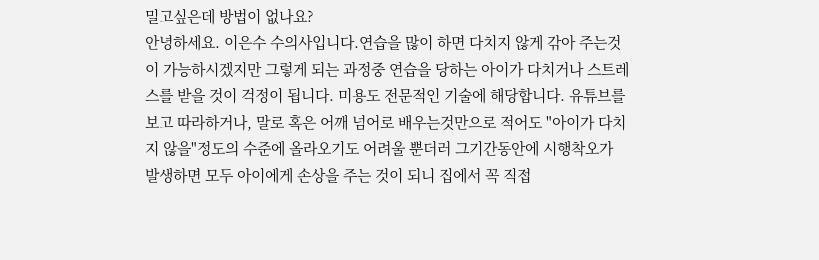밀고싶은데 방법이 없나요?
안녕하세요. 이은수 수의사입니다.연습을 많이 하면 다치지 않게 갂아 주는것이 가능하시겠지만 그렇게 되는 과정중 연습을 당하는 아이가 다치거나 스트레스를 받을 것이 걱정이 됩니다. 미용도 전문적인 기술에 해당합니다. 유튜브를 보고 따라하거나, 말로 혹은 어깨 넘어로 배우는것만으로 적어도 "아이가 다치지 않을"정도의 수준에 올라오기도 어려울 뿐더러 그기간동안에 시행착오가 발생하면 모두 아이에게 손상을 주는 것이 되니 집에서 꼭 직접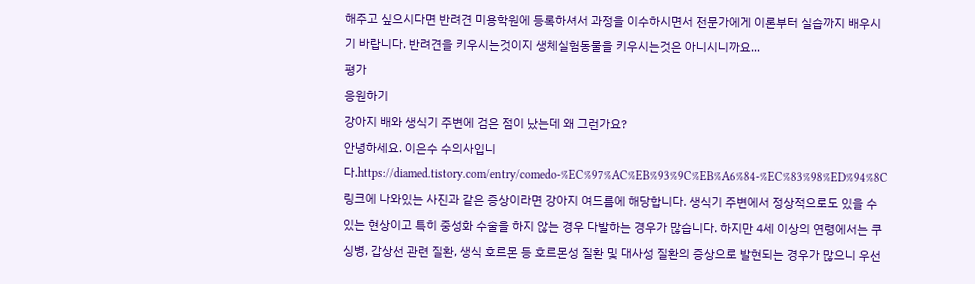해주고 싶으시다면 반려견 미용학원에 등록하셔서 과정을 이수하시면서 전문가에게 이론부터 실습까지 배우시기 바랍니다. 반려견을 키우시는것이지 생체실험동물을 키우시는것은 아니시니까요...
평가
응원하기
강아지 배와 생식기 주변에 검은 점이 났는데 왜 그런가요?
안녕하세요. 이은수 수의사입니다.https://diamed.tistory.com/entry/comedo-%EC%97%AC%EB%93%9C%EB%A6%84-%EC%83%98%ED%94%8C링크에 나와있는 사진과 같은 증상이라면 강아지 여드름에 해당합니다. 생식기 주변에서 정상적으로도 있을 수 있는 현상이고 특히 중성화 수술을 하지 않는 경우 다발하는 경우가 많습니다. 하지만 4세 이상의 연령에서는 쿠싱병, 갑상선 관련 질환, 생식 호르몬 등 호르몬성 질환 및 대사성 질환의 증상으로 발현되는 경우가 많으니 우선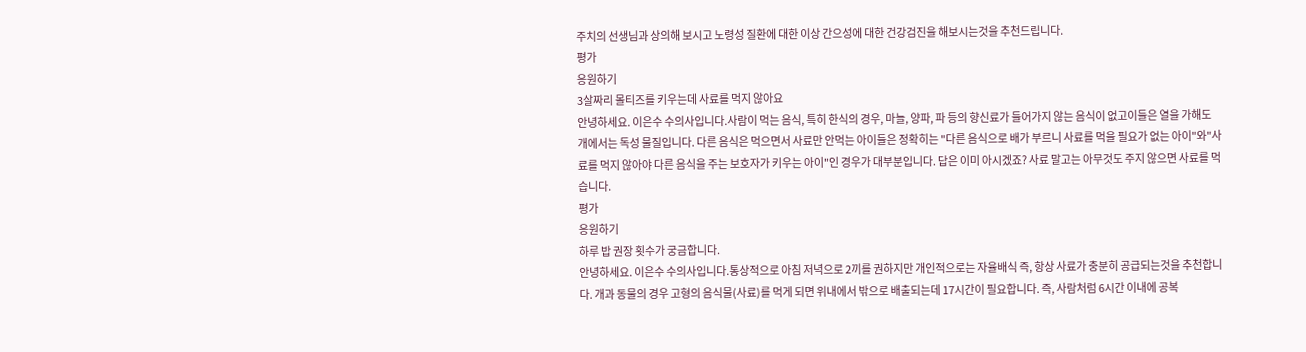주치의 선생님과 상의해 보시고 노령성 질환에 대한 이상 간으성에 대한 건강검진을 해보시는것을 추천드립니다.
평가
응원하기
3살짜리 몰티즈를 키우는데 사료를 먹지 않아요
안녕하세요. 이은수 수의사입니다.사람이 먹는 음식, 특히 한식의 경우, 마늘, 양파, 파 등의 향신료가 들어가지 않는 음식이 없고이들은 열을 가해도 개에서는 독성 물질입니다. 다른 음식은 먹으면서 사료만 안먹는 아이들은 정확히는 "다른 음식으로 배가 부르니 사료를 먹을 필요가 없는 아이"와"사료를 먹지 않아야 다른 음식을 주는 보호자가 키우는 아이"인 경우가 대부분입니다. 답은 이미 아시겠죠? 사료 말고는 아무것도 주지 않으면 사료를 먹습니다.
평가
응원하기
하루 밥 권장 횟수가 궁금합니다.
안녕하세요. 이은수 수의사입니다.통상적으로 아침 저녁으로 2끼를 권하지만 개인적으로는 자율배식 즉, 항상 사료가 충분히 공급되는것을 추천합니다. 개과 동물의 경우 고형의 음식물(사료)를 먹게 되면 위내에서 밖으로 배출되는데 17시간이 필요합니다. 즉, 사람처럼 6시간 이내에 공복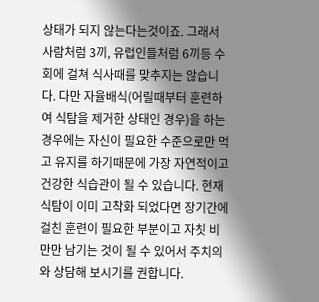상태가 되지 않는다는것이죠. 그래서 사람처럼 3끼, 유럽인들처럼 6끼등 수회에 걸쳐 식사때를 맞추지는 않습니다. 다만 자율배식(어릴때부터 훈련하여 식탐을 제거한 상태인 경우)을 하는 경우에는 자신이 필요한 수준으로만 먹고 유지를 하기때문에 가장 자연적이고 건강한 식습관이 될 수 있습니다. 현재 식탐이 이미 고착화 되었다면 장기간에 걸친 훈련이 필요한 부분이고 자칫 비만만 남기는 것이 될 수 있어서 주치의와 상담해 보시기를 권합니다.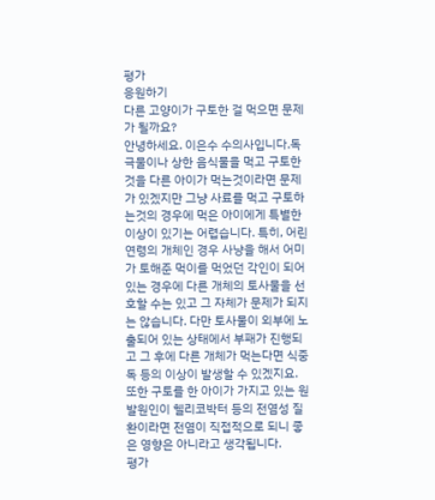평가
응원하기
다른 고양이가 구토한 걸 먹으면 문제가 될까요?
안녕하세요. 이은수 수의사입니다.독극물이나 상한 음식물을 먹고 구토한것을 다른 아이가 먹는것이라면 문제가 있겠지만 그냥 사료를 먹고 구토하는것의 경우에 먹은 아이에게 특별한 이상이 있기는 어렵습니다. 특히, 어린 연령의 개체인 경우 사냥을 해서 어미가 토해준 먹이를 먹었던 각인이 되어 있는 경우에 다른 개체의 토사물을 선호할 수는 있고 그 자체가 문제가 되지는 않습니다. 다만 토사물이 외부에 노출되어 있는 상태에서 부패가 진행되고 그 후에 다른 개체가 먹는다면 식중독 등의 이상이 발생할 수 있겠지요. 또한 구토를 한 아이가 가지고 있는 원발원인이 헬리코박터 등의 전염성 질환이라면 전염이 직접적으로 되니 좋은 영향은 아니라고 생각됩니다.
평가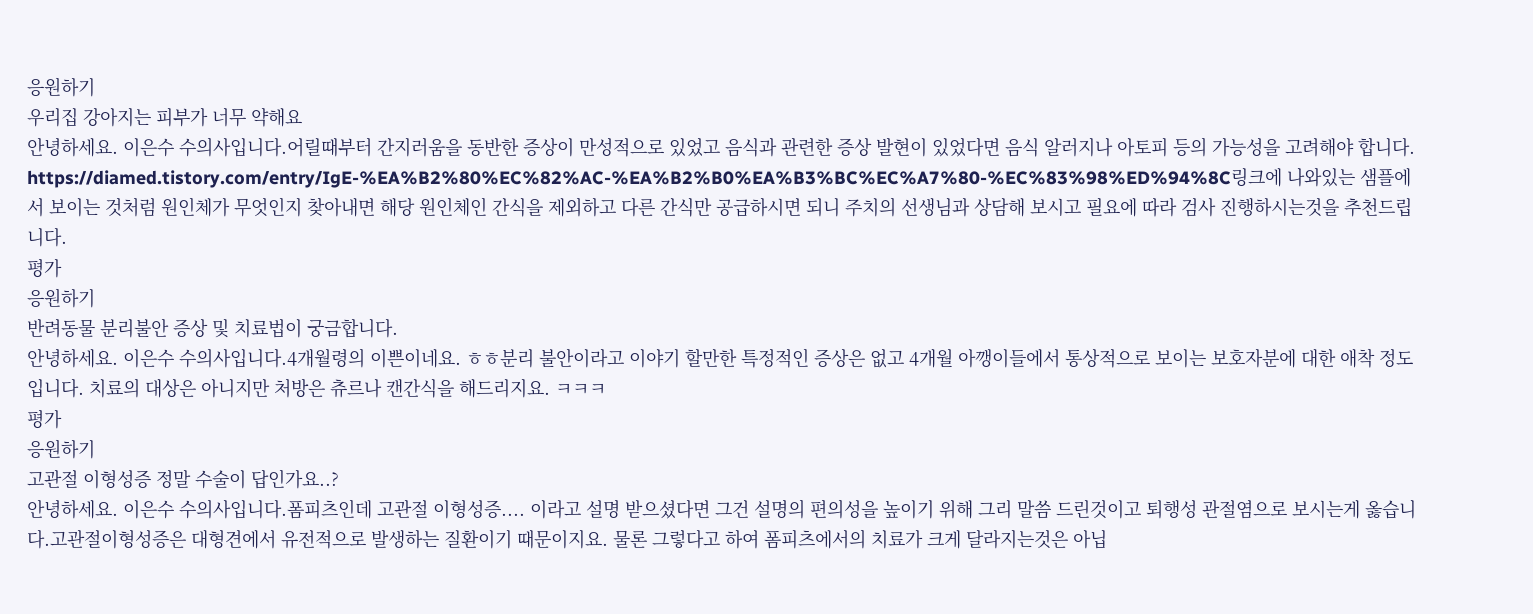응원하기
우리집 강아지는 피부가 너무 약해요
안녕하세요. 이은수 수의사입니다.어릴때부터 간지러움을 동반한 증상이 만성적으로 있었고 음식과 관련한 증상 발현이 있었다면 음식 알러지나 아토피 등의 가능성을 고려해야 합니다. https://diamed.tistory.com/entry/IgE-%EA%B2%80%EC%82%AC-%EA%B2%B0%EA%B3%BC%EC%A7%80-%EC%83%98%ED%94%8C링크에 나와있는 샘플에서 보이는 것처럼 원인체가 무엇인지 찾아내면 해당 원인체인 간식을 제외하고 다른 간식만 공급하시면 되니 주치의 선생님과 상담해 보시고 필요에 따라 검사 진행하시는것을 추천드립니다.
평가
응원하기
반려동물 분리불안 증상 및 치료법이 궁금합니다.
안녕하세요. 이은수 수의사입니다.4개월령의 이쁜이네요. ㅎㅎ분리 불안이라고 이야기 할만한 특정적인 증상은 없고 4개월 아깽이들에서 통상적으로 보이는 보호자분에 대한 애착 정도입니다. 치료의 대상은 아니지만 처방은 츄르나 캔간식을 해드리지요. ㅋㅋㅋ
평가
응원하기
고관절 이형성증 정말 수술이 답인가요..?
안녕하세요. 이은수 수의사입니다.폼피츠인데 고관절 이형성증.... 이라고 설명 받으셨다면 그건 설명의 편의성을 높이기 위해 그리 말씀 드린것이고 퇴행성 관절염으로 보시는게 옳습니다.고관절이형성증은 대형견에서 유전적으로 발생하는 질환이기 때문이지요. 물론 그렇다고 하여 폼피츠에서의 치료가 크게 달라지는것은 아닙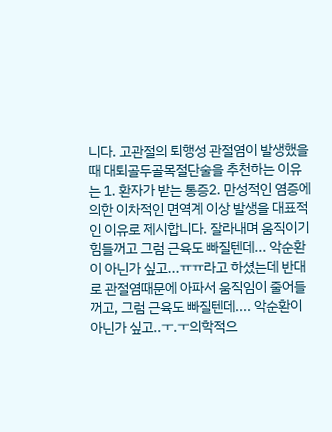니다. 고관절의 퇴행성 관절염이 발생했을때 대퇴골두골목절단술을 추천하는 이유는 1. 환자가 받는 통증2. 만성적인 염증에 의한 이차적인 면역계 이상 발생을 대표적인 이유로 제시합니다. 잘라내며 움직이기 힘들꺼고 그럼 근육도 빠질텐데... 악순환이 아닌가 싶고...ㅠㅠ라고 하셨는데 반대로 관절염때문에 아파서 움직임이 줄어들꺼고, 그럼 근육도 빠질텐데.... 악순환이 아닌가 싶고..ㅜ.ㅜ의학적으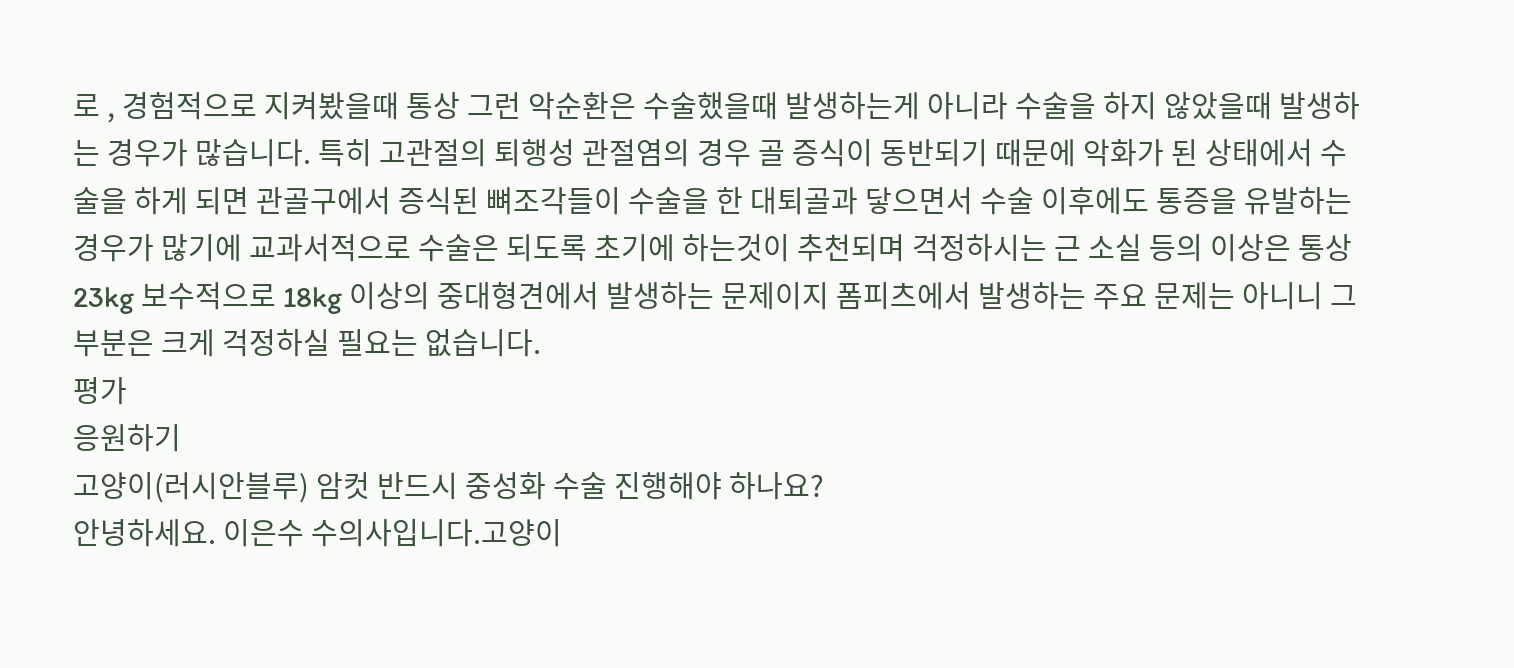로 , 경험적으로 지켜봤을때 통상 그런 악순환은 수술했을때 발생하는게 아니라 수술을 하지 않았을때 발생하는 경우가 많습니다. 특히 고관절의 퇴행성 관절염의 경우 골 증식이 동반되기 때문에 악화가 된 상태에서 수술을 하게 되면 관골구에서 증식된 뼈조각들이 수술을 한 대퇴골과 닿으면서 수술 이후에도 통증을 유발하는 경우가 많기에 교과서적으로 수술은 되도록 초기에 하는것이 추천되며 걱정하시는 근 소실 등의 이상은 통상 23kg 보수적으로 18kg 이상의 중대형견에서 발생하는 문제이지 폼피츠에서 발생하는 주요 문제는 아니니 그 부분은 크게 걱정하실 필요는 없습니다.
평가
응원하기
고양이(러시안블루) 암컷 반드시 중성화 수술 진행해야 하나요?
안녕하세요. 이은수 수의사입니다.고양이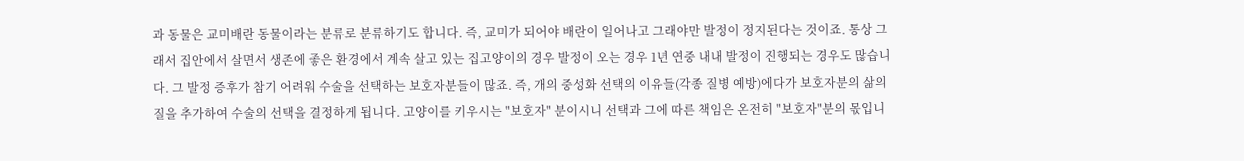과 동물은 교미배란 동물이라는 분류로 분류하기도 합니다. 즉, 교미가 되어야 배란이 일어나고 그래야만 발정이 정지된다는 것이죠. 통상 그래서 집안에서 살면서 생존에 좋은 환경에서 계속 살고 있는 집고양이의 경우 발정이 오는 경우 1년 연중 내내 발정이 진행되는 경우도 많습니다. 그 발정 증후가 참기 어려워 수술을 선택하는 보호자분들이 많죠. 즉, 개의 중성화 선택의 이유들(각종 질병 예방)에다가 보호자분의 삶의 질을 추가하여 수술의 선택을 결정하게 됩니다. 고양이를 키우시는 "보호자" 분이시니 선택과 그에 따른 책임은 온전히 "보호자"분의 몫입니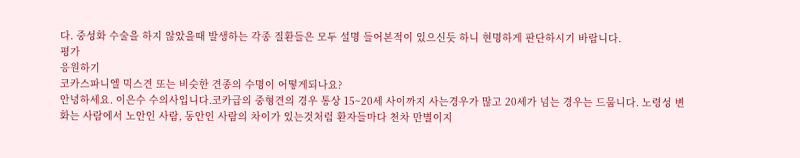다. 중성화 수술을 하지 않았을때 발생하는 각종 질환들은 모두 설명 들어본적이 있으신듯 하니 현명하게 판단하시기 바랍니다.
평가
응원하기
코카스파니엘 믹스견 또는 비슷한 견종의 수명이 어떻게되나요?
안녕하세요. 이은수 수의사입니다.코카급의 중형견의 경우 통상 15~20세 사이까지 사는경우가 많고 20세가 넘는 경우는 드뭅니다. 노령성 변화는 사람에서 노안인 사람, 동안인 사람의 차이가 있는것처럼 환자들마다 천차 만별이지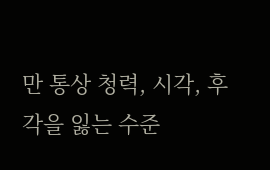만 통상 청력, 시각, 후각을 잃는 수준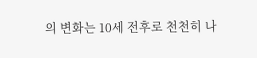의 변화는 10세 전후로 천천히 나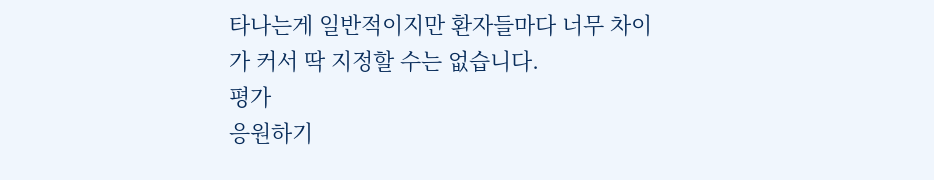타나는게 일반적이지만 환자들마다 너무 차이가 커서 딱 지정할 수는 없습니다.
평가
응원하기